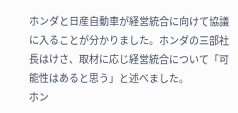ホンダと日産自動車が経営統合に向けて協議に入ることが分かりました。ホンダの三部社長はけさ、取材に応じ経営統合について「可能性はあると思う」と述べました。
ホン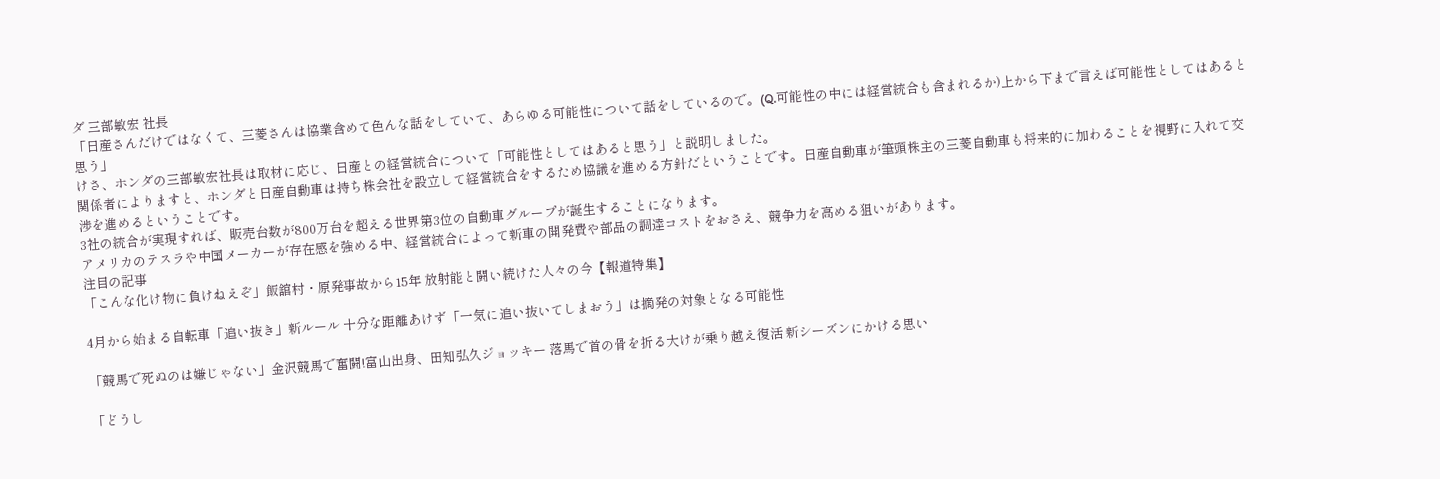ダ 三部敏宏 社長
「日産さんだけではなくて、三菱さんは協業含めて色んな話をしていて、あらゆる可能性について話をしているので。(Q.可能性の中には経営統合も含まれるか)上から下まで言えば可能性としてはあると思う」
けさ、ホンダの三部敏宏社長は取材に応じ、日産との経営統合について「可能性としてはあると思う」と説明しました。
関係者によりますと、ホンダと日産自動車は持ち株会社を設立して経営統合をするため協議を進める方針だということです。日産自動車が筆頭株主の三菱自動車も将来的に加わることを視野に入れて交渉を進めるということです。
3社の統合が実現すれば、販売台数が800万台を超える世界第3位の自動車グループが誕生することになります。
アメリカのテスラや中国メーカーが存在感を強める中、経営統合によって新車の開発費や部品の調達コストをおさえ、競争力を高める狙いがあります。
注目の記事
「こんな化け物に負けねえぞ」飯舘村・原発事故から15年 放射能と闘い続けた人々の今【報道特集】

4月から始まる自転車「追い抜き」新ルール 十分な距離あけず「一気に追い抜いてしまおう」は摘発の対象となる可能性

「競馬で死ぬのは嫌じゃない」金沢競馬で奮闘!富山出身、田知弘久ジョッキー 落馬で首の骨を折る大けが乗り越え復活 新シーズンにかける思い

「どうし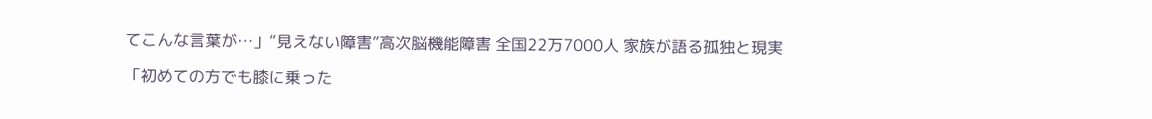てこんな言葉が…」“見えない障害”高次脳機能障害 全国22万7000人 家族が語る孤独と現実

「初めての方でも膝に乗った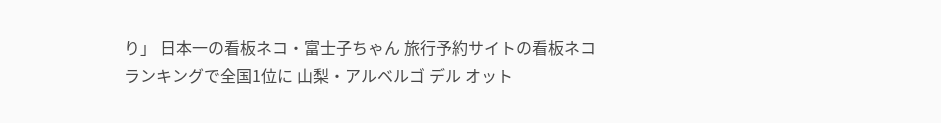り」 日本一の看板ネコ・富士子ちゃん 旅行予約サイトの看板ネコランキングで全国1位に 山梨・アルベルゴ デル オット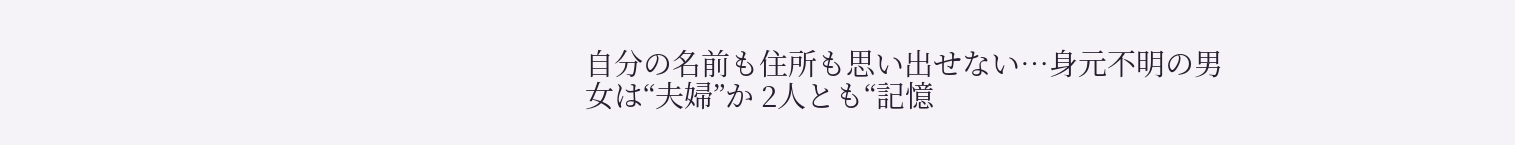自分の名前も住所も思い出せない…身元不明の男女は“夫婦”か 2人とも“記憶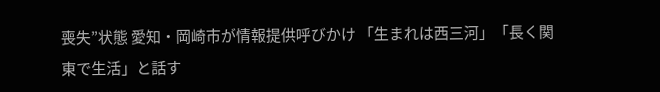喪失”状態 愛知・岡崎市が情報提供呼びかけ 「生まれは西三河」「長く関東で生活」と話す